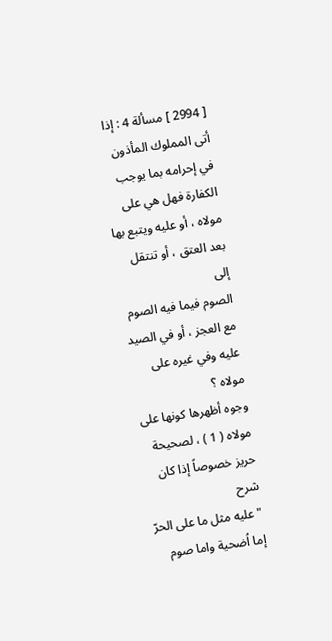[ 2994 ] مسألة 4 : إذا أتى المملوك المأذون في إحرامه بما يوجب
الكفارة فهل هي على مولاه ، أو عليه ويتبع بها بعد العتق ، أو تنتقل إلى
الصوم فيما فيه الصوم مع العجز ، أو في الصيد عليه وفي غيره على مولاه ؟
وجوه أظهرها كونها على مولاه ( 1 ) ، لصحيحة حريز خصوصاً إذا كان
شرح
" عليه مثل ما على الحرّ إما اُضحية واما صوم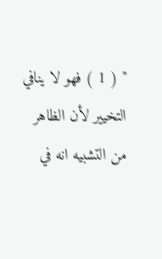" ( 1 ) فهو لا ينافي التخيير لأن الظاهر
من التشبيه انه في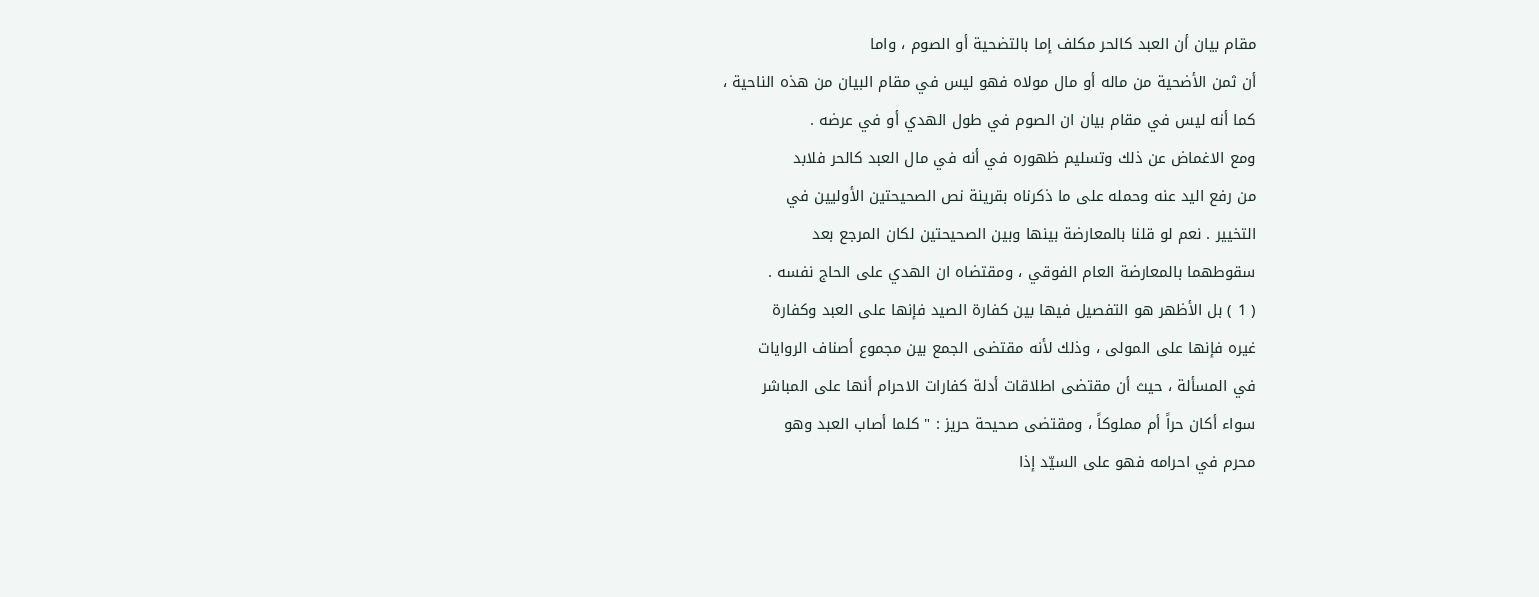مقام بيان أن العبد كالحر مكلف إما بالتضحية أو الصوم ، واما
أن ثمن الأضحية من ماله أو مال مولاه فهو ليس في مقام البيان من هذه الناحية ،
كما أنه ليس في مقام بيان ان الصوم في طول الهدي أو في عرضه .
ومع الاغماض عن ذلك وتسليم ظهوره في أنه في مال العبد كالحر فلابد
من رفع اليد عنه وحمله على ما ذكرناه بقرينة نص الصحيحتين الأوليين في
التخيير . نعم لو قلنا بالمعارضة بينها وبين الصحيحتين لكان المرجع بعد
سقوطهما بالمعارضة العام الفوقي ، ومقتضاه ان الهدي على الحاج نفسه .
( 1 ) بل الأظهر هو التفصيل فيها بين كفارة الصيد فإنها على العبد وكفارة
غيره فإنها على المولى ، وذلك لأنه مقتضى الجمع بين مجموع أصناف الروايات
في المسألة ، حيث أن مقتضى اطلاقات أدلة كفارات الاحرام أنها على المباشر
سواء أكان حراً أم مملوكاً ، ومقتضى صحيحة حريز : " كلما أصاب العبد وهو
محرم في احرامه فهو على السيّد إذا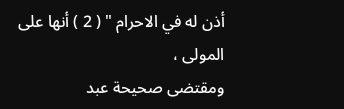أذن له في الاحرام " ( 2 ) أنها على المولى ،
ومقتضى صحيحة عبد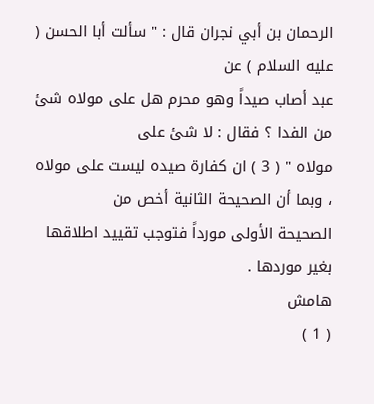الرحمان بن أبي نجران قال : " سألت أبا الحسن ( عليه السلام ) عن
عبد أصاب صيداً وهو محرم هل على مولاه شئ من الفدا ؟ فقال : لا شئ على
مولاه " ( 3 ) ان كفارة صيده ليست على مولاه ، وبما أن الصحيحة الثانية أخص من
الصحيحة الأولى مورداً فتوجب تقييد اطلاقها بغير موردها .
هامش
( 1 )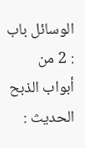الوسائل باب : 2 من أبواب الذبح الحديث :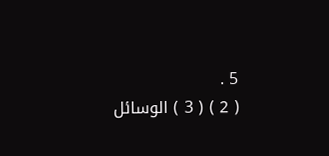5 .
( 2 ) ( 3 ) الوسائل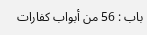باب : 56 من أبواب كفارات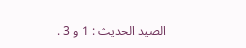الصيد الحديث : 1 و 3 .